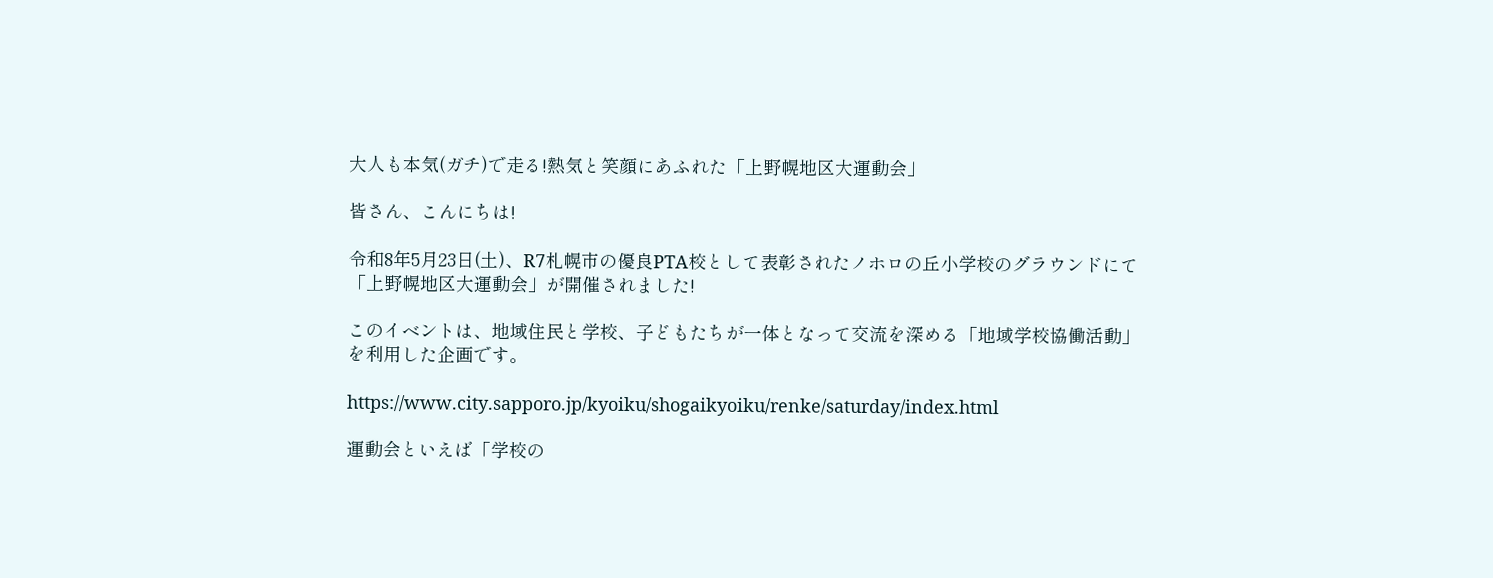大人も本気(ガチ)で走る!熱気と笑顔にあふれた「上野幌地区大運動会」

皆さん、こんにちは!

令和8年5月23日(土)、R7札幌市の優良PTA校として表彰されたノホロの丘小学校のグラウンドにて「上野幌地区大運動会」が開催されました!

このイベントは、地域住民と学校、子どもたちが一体となって交流を深める「地域学校協働活動」を利用した企画です。

https://www.city.sapporo.jp/kyoiku/shogaikyoiku/renke/saturday/index.html

運動会といえば「学校の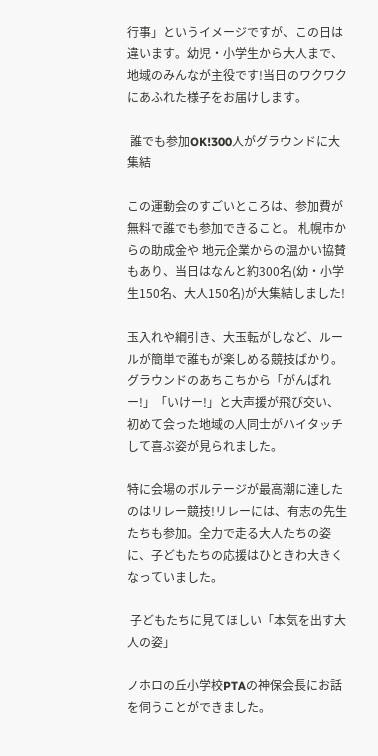行事」というイメージですが、この日は違います。幼児・小学生から大人まで、地域のみんなが主役です!当日のワクワクにあふれた様子をお届けします。

 誰でも参加OK!300人がグラウンドに大集結

この運動会のすごいところは、参加費が無料で誰でも参加できること。 札幌市からの助成金や 地元企業からの温かい協賛もあり、当日はなんと約300名(幼・小学生150名、大人150名)が大集結しました!

玉入れや綱引き、大玉転がしなど、ルールが簡単で誰もが楽しめる競技ばかり。グラウンドのあちこちから「がんばれー!」「いけー!」と大声援が飛び交い、初めて会った地域の人同士がハイタッチして喜ぶ姿が見られました。

特に会場のボルテージが最高潮に達したのはリレー競技!リレーには、有志の先生たちも参加。全力で走る大人たちの姿に、子どもたちの応援はひときわ大きくなっていました。

 子どもたちに見てほしい「本気を出す大人の姿」

ノホロの丘小学校PTAの神保会長にお話を伺うことができました。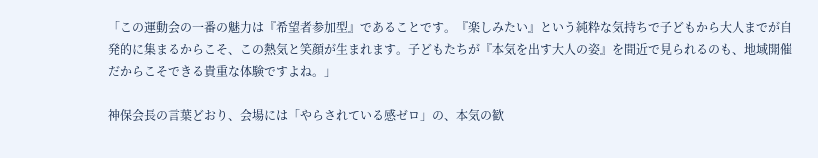「この運動会の一番の魅力は『希望者参加型』であることです。『楽しみたい』という純粋な気持ちで子どもから大人までが自発的に集まるからこそ、この熱気と笑顔が生まれます。子どもたちが『本気を出す大人の姿』を間近で見られるのも、地域開催だからこそできる貴重な体験ですよね。」

神保会長の言葉どおり、会場には「やらされている感ゼロ」の、本気の歓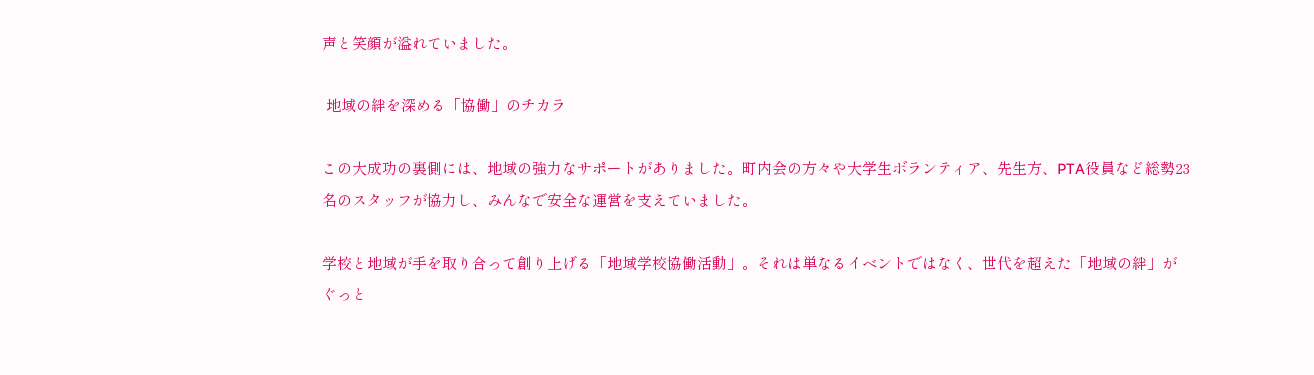声と笑顔が溢れていました。

 地域の絆を深める「協働」のチカラ

この大成功の裏側には、地域の強力なサポートがありました。町内会の方々や大学生ボランティア、先生方、PTA役員など総勢23名のスタッフが協力し、みんなで安全な運営を支えていました。

学校と地域が手を取り合って創り上げる「地域学校協働活動」。それは単なるイベントではなく、世代を超えた「地域の絆」がぐっと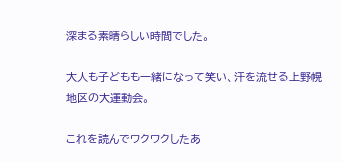深まる素晴らしい時間でした。

大人も子どもも一緒になって笑い、汗を流せる上野幌地区の大運動会。

これを読んでワクワクしたあ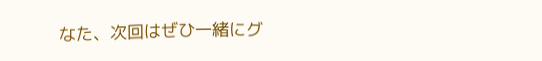なた、次回はぜひ一緒にグ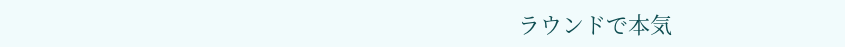ラウンドで本気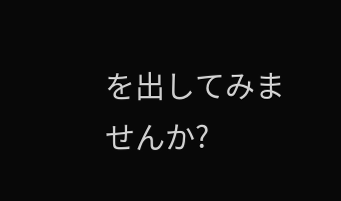を出してみませんか?